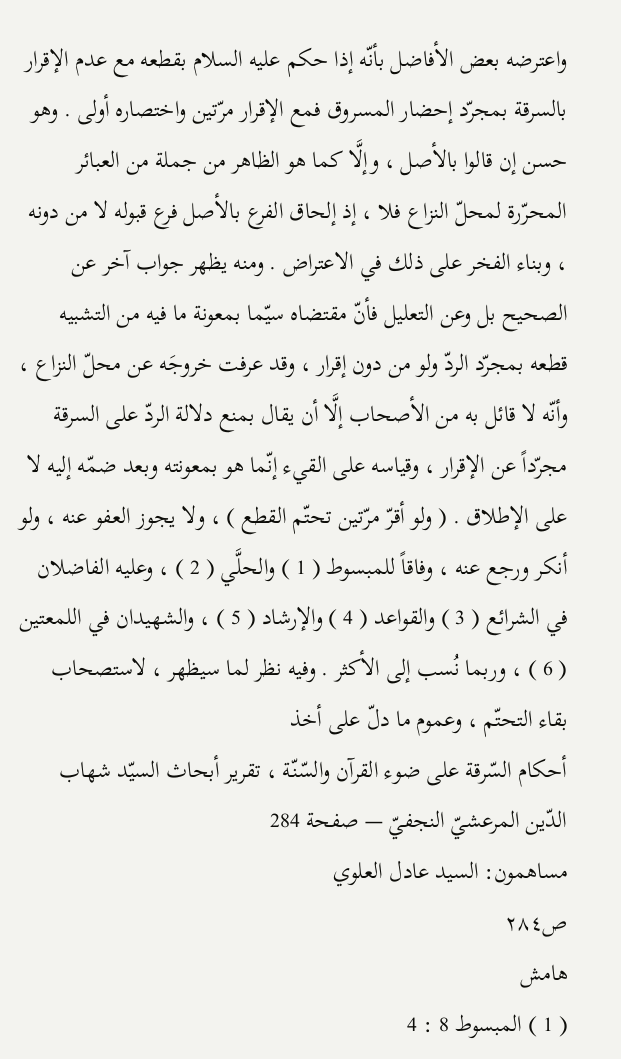واعترضه بعض الأفاضل بأنّه إذا حكم عليه السلام بقطعه مع عدم الإقرار بالسرقة بمجرّد إحضار المسروق فمع الإقرار مرّتين واختصاره أولى . وهو حسن إن قالوا بالأصل ، وإلَّا كما هو الظاهر من جملة من العبائر المحرّرة لمحلّ النزاع فلا ، إذ إلحاق الفرع بالأصل فرع قبوله لا من دونه ، وبناء الفخر على ذلك في الاعتراض . ومنه يظهر جواب آخر عن الصحيح بل وعن التعليل فأنّ مقتضاه سيّما بمعونة ما فيه من التشبيه قطعه بمجرّد الردّ ولو من دون إقرار ، وقد عرفت خروجَه عن محلّ النزاع ، وأنّه لا قائل به من الأصحاب إلَّا أن يقال بمنع دلالة الردّ على السرقة مجرّداً عن الإقرار ، وقياسه على القيء إنّما هو بمعونته وبعد ضمّه إليه لا على الإطلاق . ( ولو أقرّ مرّتين تحتّم القطع ) ، ولا يجوز العفو عنه ، ولو أنكر ورجع عنه ، وفاقاً للمبسوط ( 1 ) والحلَّي ( 2 ) ، وعليه الفاضلان في الشرائع ( 3 ) والقواعد ( 4 ) والإرشاد ( 5 ) ، والشهيدان في اللمعتين ( 6 ) ، وربما نُسب إلى الأكثر . وفيه نظر لما سيظهر ، لاستصحاب بقاء التحتّم ، وعموم ما دلّ على أخذ
أحكام السّرقة على ضوء القرآن والسّنّة ، تقرير أبحاث السيّد شهاب الدّين المرعشيّ النجفيّ — صفحة 284
مساهمون: السيد عادل العلوي
ص٢٨٤
هامش
( 1 ) المبسوط 8 : 4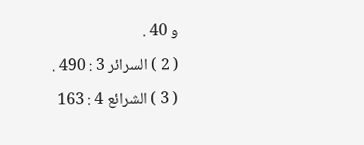و 40 .
( 2 ) السرائر 3 : 490 .
( 3 ) الشرائع 4 : 163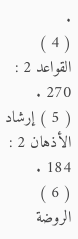.
( 4 ) القواعد 2 : 270 .
( 5 ) إرشاد الأذهان 2 : 184 .
( 6 ) الروضة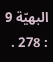البهيّة 9 : 278 .